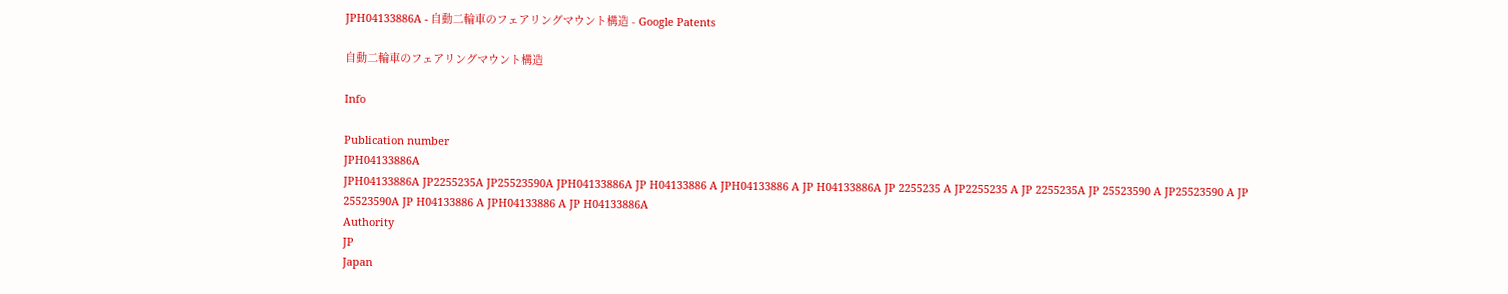JPH04133886A - 自動二輪車のフェアリングマウント構造 - Google Patents

自動二輪車のフェアリングマウント構造

Info

Publication number
JPH04133886A
JPH04133886A JP2255235A JP25523590A JPH04133886A JP H04133886 A JPH04133886 A JP H04133886A JP 2255235 A JP2255235 A JP 2255235A JP 25523590 A JP25523590 A JP 25523590A JP H04133886 A JPH04133886 A JP H04133886A
Authority
JP
Japan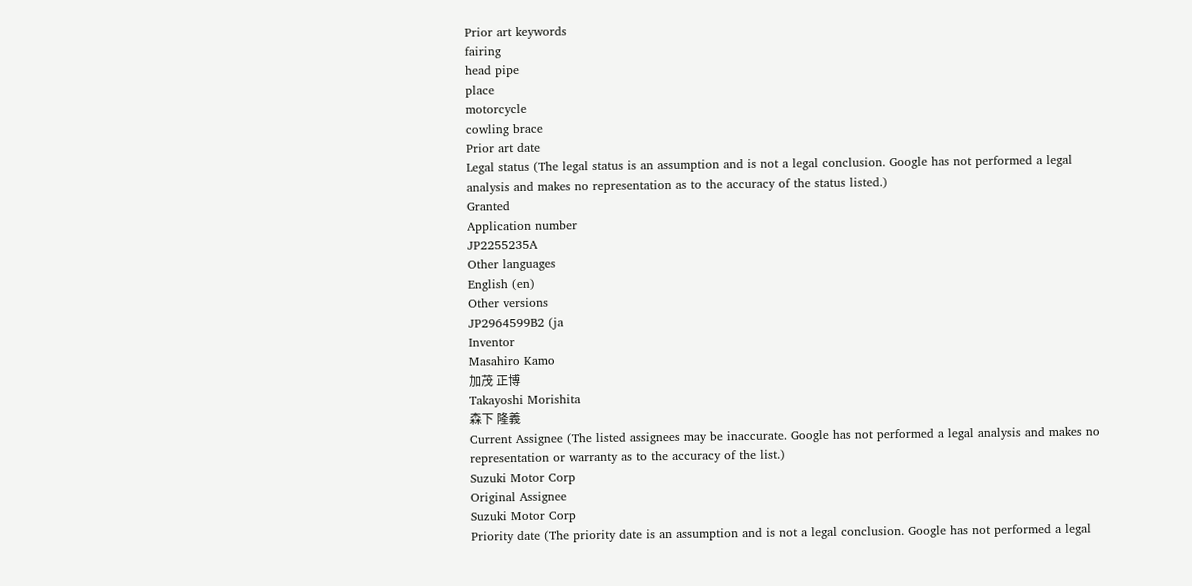Prior art keywords
fairing
head pipe
place
motorcycle
cowling brace
Prior art date
Legal status (The legal status is an assumption and is not a legal conclusion. Google has not performed a legal analysis and makes no representation as to the accuracy of the status listed.)
Granted
Application number
JP2255235A
Other languages
English (en)
Other versions
JP2964599B2 (ja
Inventor
Masahiro Kamo
加茂 正博
Takayoshi Morishita
森下 隆義
Current Assignee (The listed assignees may be inaccurate. Google has not performed a legal analysis and makes no representation or warranty as to the accuracy of the list.)
Suzuki Motor Corp
Original Assignee
Suzuki Motor Corp
Priority date (The priority date is an assumption and is not a legal conclusion. Google has not performed a legal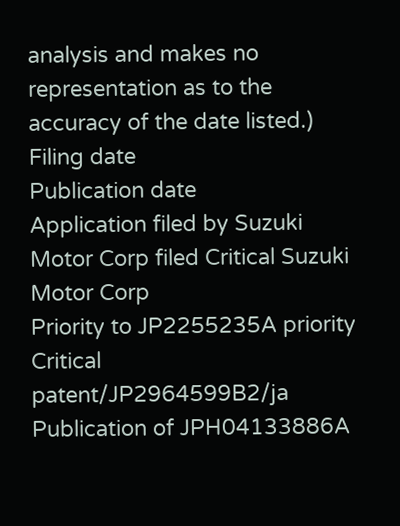analysis and makes no representation as to the accuracy of the date listed.)
Filing date
Publication date
Application filed by Suzuki Motor Corp filed Critical Suzuki Motor Corp
Priority to JP2255235A priority Critical patent/JP2964599B2/ja
Publication of JPH04133886A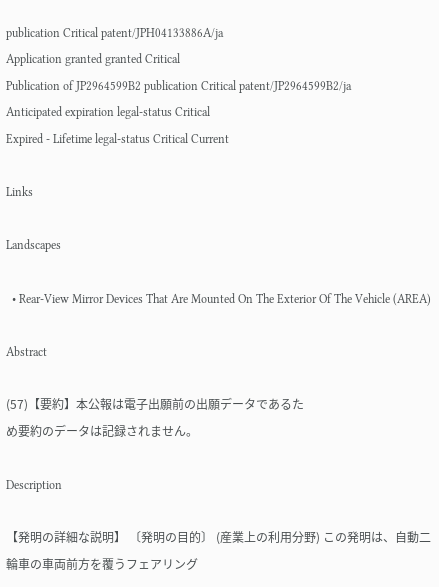publication Critical patent/JPH04133886A/ja
Application granted granted Critical
Publication of JP2964599B2 publication Critical patent/JP2964599B2/ja
Anticipated expiration legal-status Critical
Expired - Lifetime legal-status Critical Current

Links

Landscapes

  • Rear-View Mirror Devices That Are Mounted On The Exterior Of The Vehicle (AREA)

Abstract

(57)【要約】本公報は電子出願前の出願データであるた
め要約のデータは記録されません。

Description

【発明の詳細な説明】 〔発明の目的〕 (産業上の利用分野) この発明は、自動二輪車の車両前方を覆うフェアリング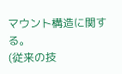マウント構造に関する。
(従来の技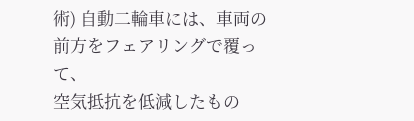術) 自動二輪車には、車両の前方をフェアリングで覆って、
空気抵抗を低減したもの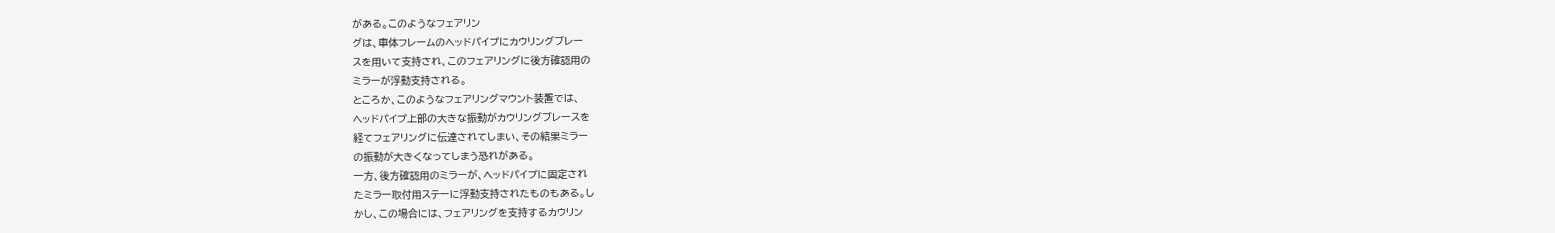がある。このようなフェアリン
グは、車体フレームのヘッドパイプにカウリングブレー
スを用いて支持され、このフェアリングに後方確認用の
ミラーが浮動支持される。
ところか、このようなフェアリングマウント装置では、
ヘッドパイプ上部の大きな振動がカウリングブレースを
経てフェアリングに伝達されてしまい、その結果ミラー
の振動が大きくなってしまう恐れがある。
一方、後方確認用のミラーが、ヘッドパイプに固定され
たミラー取付用ステーに浮動支持されたものもある。し
かし、この場合には、フェアリングを支持するカウリン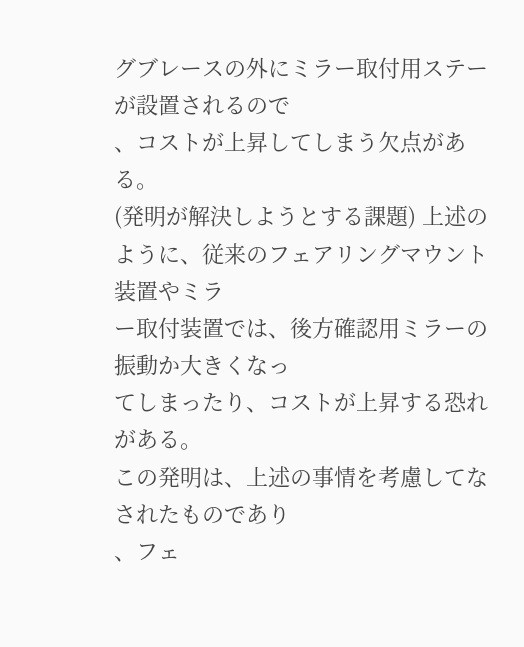グブレースの外にミラー取付用ステーが設置されるので
、コストが上昇してしまう欠点がある。
(発明が解決しようとする課題) 上述のように、従来のフェアリングマウント装置やミラ
ー取付装置では、後方確認用ミラーの振動か大きくなっ
てしまったり、コストが上昇する恐れがある。
この発明は、上述の事情を考慮してなされたものであり
、フェ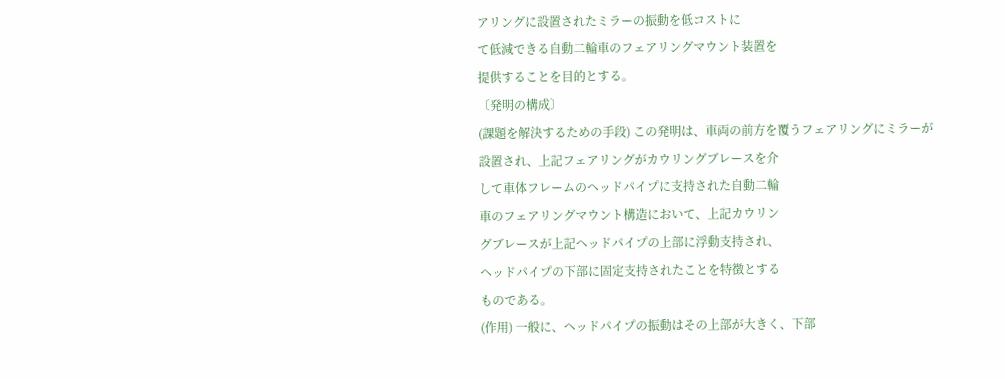アリングに設置されたミラーの振動を低コストに
て低減できる自動二輪車のフェアリングマウント装置を
提供することを目的とする。
〔発明の構成〕
(課題を解決するための手段) この発明は、車両の前方を覆うフェアリングにミラーが
設置され、上記フェアリングがカウリングブレースを介
して車体フレームのヘッドパイプに支持された自動二輪
車のフェアリングマウント構造において、上記カウリン
グブレースが上記ヘッドパイプの上部に浮動支持され、
ヘッドパイプの下部に固定支持されたことを特徴とする
ものである。
(作用) 一般に、ヘッドパイプの振動はその上部が大きく、下部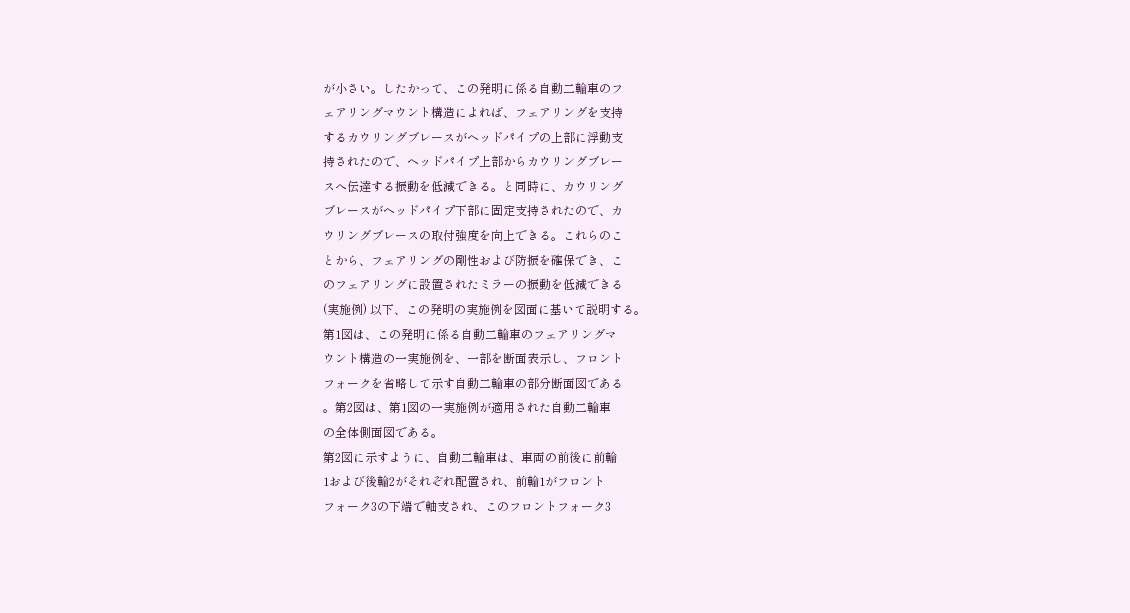が小さい。したかって、この発明に係る自動二輪車のフ
ェアリングマウント構造によれば、フェアリングを支持
するカウリングブレースがヘッドパイプの上部に浮動支
持されたので、ヘッドパイプ上部からカウリングブレー
スへ伝達する振動を低減できる。と同時に、カウリング
ブレースがヘッドパイプ下部に固定支持されたので、カ
ウリングブレースの取付強度を向上できる。これらのこ
とから、フェアリングの剛性および防振を確保でき、こ
のフェアリングに設置されたミラーの振動を低減できる
(実施例) 以下、この発明の実施例を図面に基いて説明する。
第1図は、この発明に係る自動二輪車のフェアリングマ
ウント構造の一実施例を、一部を断面表示し、フロント
フォークを省略して示す自動二輪車の部分断面図である
。第2図は、第1図の一実施例が適用された自動二輪車
の全体側面図である。
第2図に示すように、自動二輪車は、車両の前後に前輪
1および後輪2がそれぞれ配置され、前輪1がフロント
フォーク3の下端で軸支され、このフロントフォーク3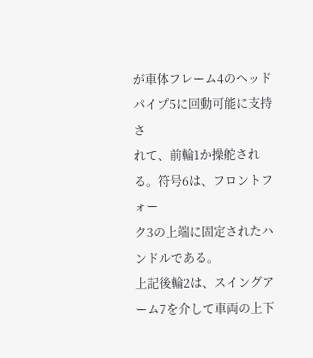が車体フレーム4のヘッドパイプ5に回動可能に支持さ
れて、前輪1か操舵される。符号6は、フロントフォー
ク3の上端に固定されたハンドルである。
上記後輪2は、スイングアーム7を介して車両の上下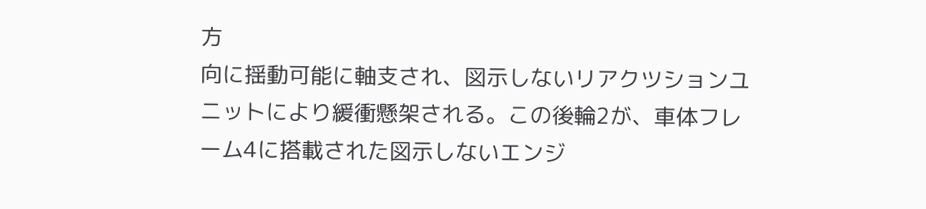方
向に揺動可能に軸支され、図示しないリアクツションユ
ニットにより緩衝懸架される。この後輪2が、車体フレ
ーム4に搭載された図示しないエンジ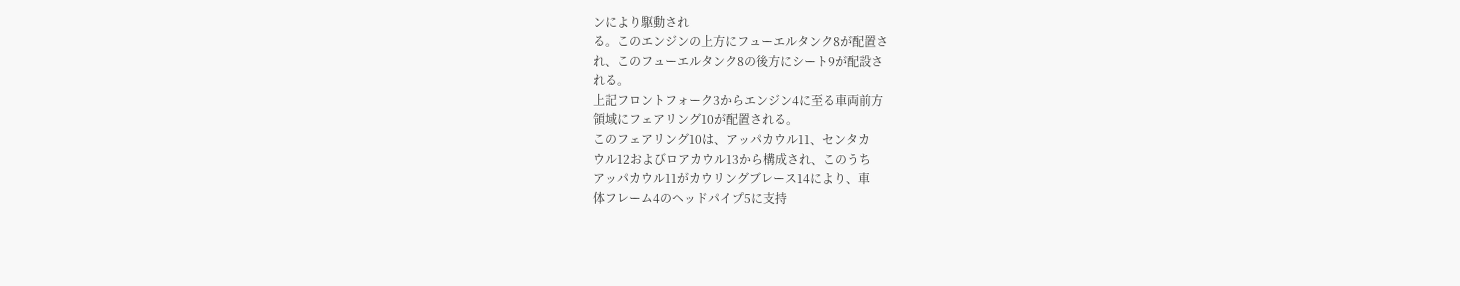ンにより駆動され
る。このエンジンの上方にフューエルタンク8が配置さ
れ、このフューエルタンク8の後方にシート9が配設さ
れる。
上記フロントフォーク3からエンジン4に至る車両前方
領域にフェアリング10が配置される。
このフェアリング10は、アッパカウル11、センタカ
ウル12およびロアカウル13から構成され、このうち
アッパカウル11がカウリングブレース14により、車
体フレーム4のヘッドパイプ5に支持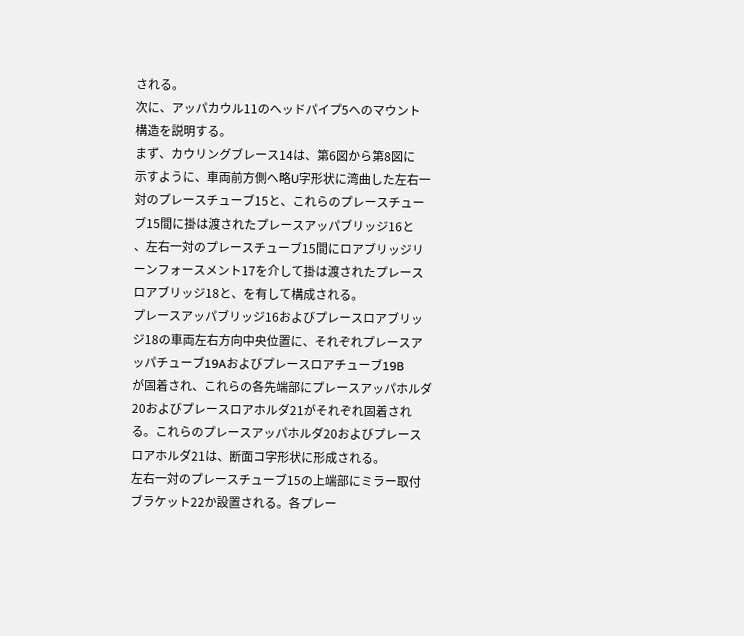される。
次に、アッパカウル11のヘッドパイプ5へのマウント
構造を説明する。
まず、カウリングブレース14は、第6図から第8図に
示すように、車両前方側へ略U字形状に湾曲した左右一
対のプレースチューブ15と、これらのプレースチュー
ブ15間に掛は渡されたプレースアッパブリッジ16と
、左右一対のプレースチューブ15間にロアブリッジリ
ーンフォースメント17を介して掛は渡されたプレース
ロアブリッジ18と、を有して構成される。
プレースアッパブリッジ16およびプレースロアブリッ
ジ18の車両左右方向中央位置に、それぞれプレースア
ッパチューブ19Aおよびプレースロアチューブ19B
が固着され、これらの各先端部にプレースアッパホルダ
20およびプレースロアホルダ21がそれぞれ固着され
る。これらのプレースアッパホルダ20およびプレース
ロアホルダ21は、断面コ字形状に形成される。
左右一対のプレースチューブ15の上端部にミラー取付
ブラケット22か設置される。各プレー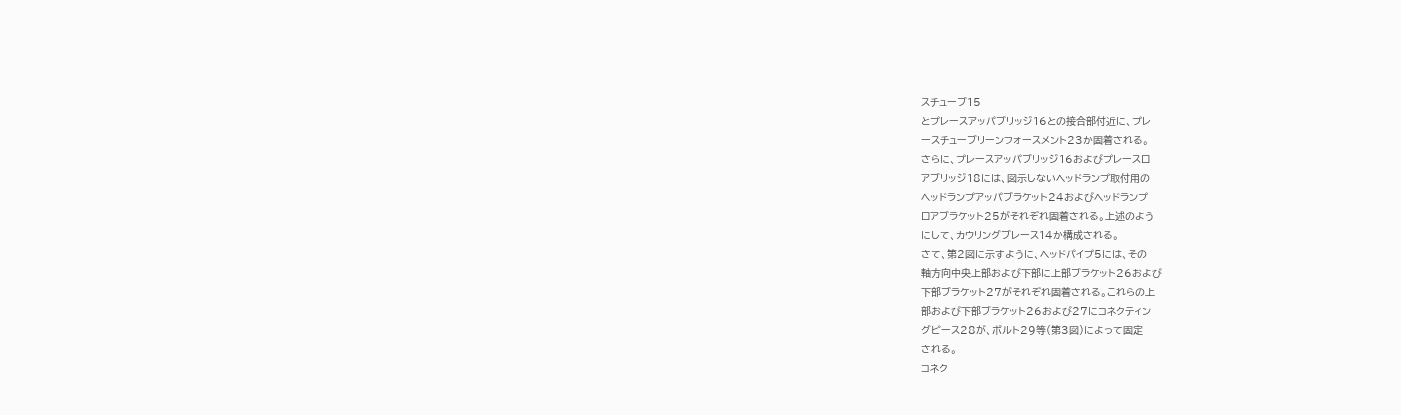スチューブ15
とプレースアッパブリッジ16との接合部付近に、プレ
ースチューブリーンフォースメント23か固着される。
さらに、プレースアッパブリッジ16およびプレースロ
アブリッジ18には、図示しないヘッドランプ取付用の
ヘッドランプアッパブラケット24およびヘッドランプ
ロアブラケット25がそれぞれ固着される。上述のよう
にして、カウリングブレース14か構成される。
さて、第2図に示すように、ヘッドパイプ5には、その
軸方向中央上部および下部に上部ブラケット26および
下部ブラケット27がそれぞれ固着される。これらの上
部および下部ブラケット26および27にコネクティン
グピース28が、ボルト29等(第3図)によって固定
される。
コネク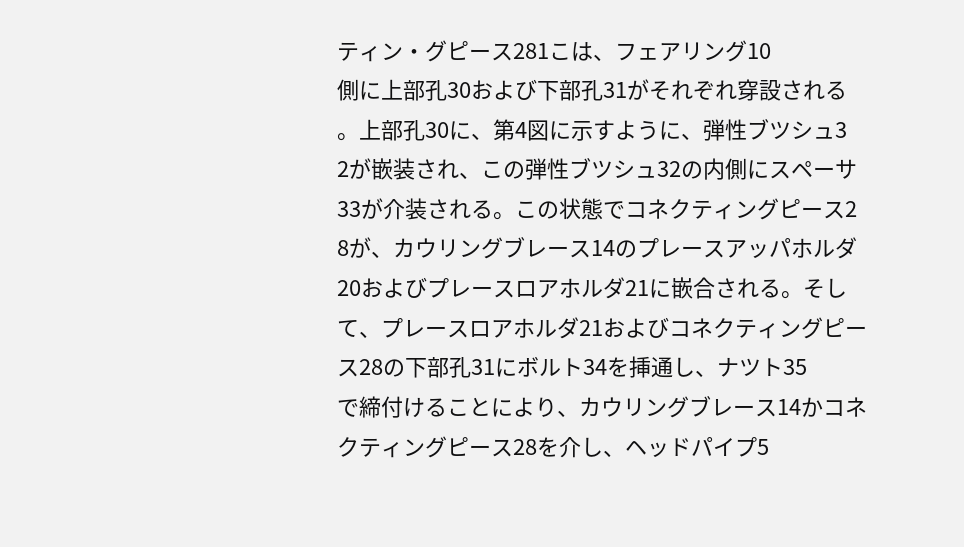ティン・グピース281こは、フェアリング10
側に上部孔30および下部孔31がそれぞれ穿設される
。上部孔30に、第4図に示すように、弾性ブツシュ3
2が嵌装され、この弾性ブツシュ32の内側にスペーサ
33が介装される。この状態でコネクティングピース2
8が、カウリングブレース14のプレースアッパホルダ
20およびプレースロアホルダ21に嵌合される。そし
て、プレースロアホルダ21およびコネクティングピー
ス28の下部孔31にボルト34を挿通し、ナツト35
で締付けることにより、カウリングブレース14かコネ
クティングピース28を介し、ヘッドパイプ5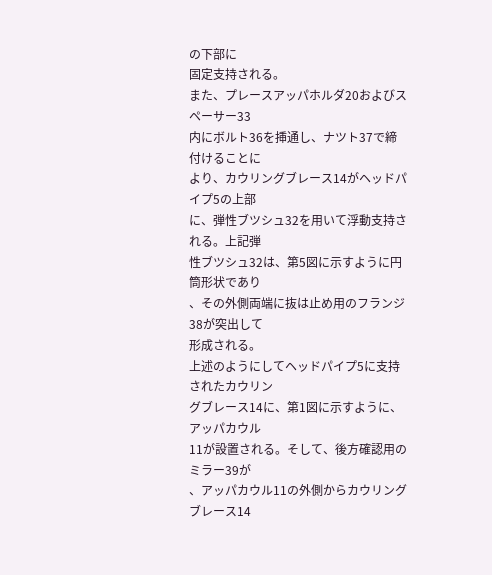の下部に
固定支持される。
また、プレースアッパホルダ20およびスペーサー33
内にボルト36を挿通し、ナツト37で締付けることに
より、カウリングブレース14がヘッドパイプ5の上部
に、弾性ブツシュ32を用いて浮動支持される。上記弾
性ブツシュ32は、第5図に示すように円筒形状であり
、その外側両端に抜は止め用のフランジ38が突出して
形成される。
上述のようにしてヘッドパイプ5に支持されたカウリン
グブレース14に、第1図に示すように、アッパカウル
11が設置される。そして、後方確認用のミラー39が
、アッパカウル11の外側からカウリングブレース14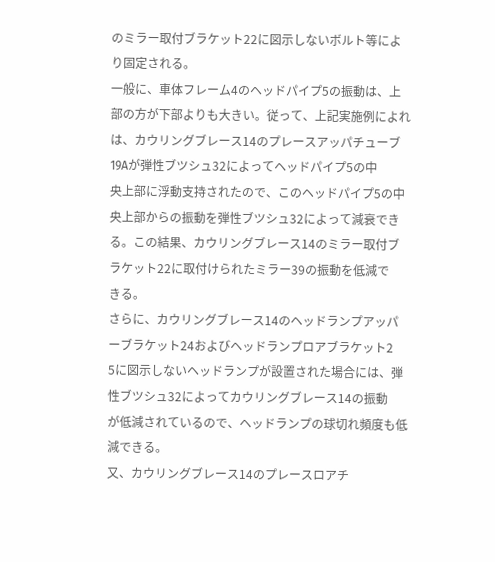のミラー取付ブラケット22に図示しないボルト等によ
り固定される。
一般に、車体フレーム4のヘッドパイプ5の振動は、上
部の方が下部よりも大きい。従って、上記実施例によれ
は、カウリングブレース14のプレースアッパチューブ
19Aが弾性ブツシュ32によってヘッドパイプ5の中
央上部に浮動支持されたので、このヘッドパイプ5の中
央上部からの振動を弾性ブツシュ32によって減衰でき
る。この結果、カウリングブレース14のミラー取付ブ
ラケット22に取付けられたミラー39の振動を低減で
きる。
さらに、カウリングブレース14のヘッドランプアッパ
ーブラケット24およびヘッドランプロアブラケット2
5に図示しないヘッドランプが設置された場合には、弾
性ブツシュ32によってカウリングブレース14の振動
が低減されているので、ヘッドランプの球切れ頻度も低
減できる。
又、カウリングブレース14のプレースロアチ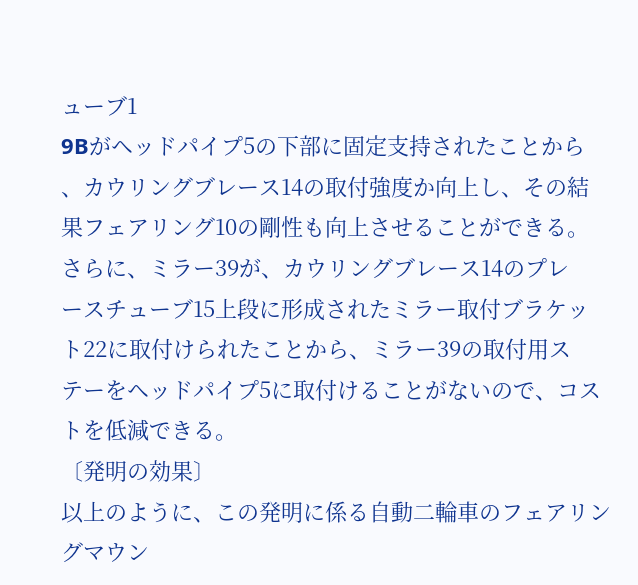ューブ1
9Bがヘッドパイプ5の下部に固定支持されたことから
、カウリングブレース14の取付強度か向上し、その結
果フェアリング10の剛性も向上させることができる。
さらに、ミラー39が、カウリングブレース14のプレ
ースチューブ15上段に形成されたミラー取付ブラケッ
ト22に取付けられたことから、ミラー39の取付用ス
テーをヘッドパイプ5に取付けることがないので、コス
トを低減できる。
〔発明の効果〕
以上のように、この発明に係る自動二輪車のフェアリン
グマウン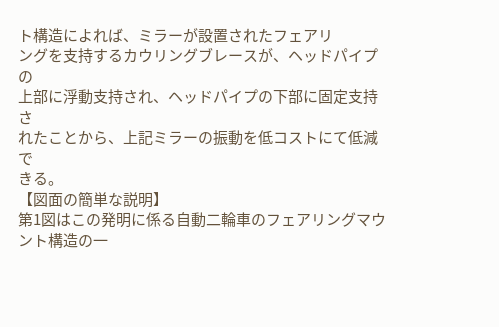ト構造によれば、ミラーが設置されたフェアリ
ングを支持するカウリングブレースが、ヘッドパイプの
上部に浮動支持され、ヘッドパイプの下部に固定支持さ
れたことから、上記ミラーの振動を低コストにて低減で
きる。
【図面の簡単な説明】
第1図はこの発明に係る自動二輪車のフェアリングマウ
ント構造の一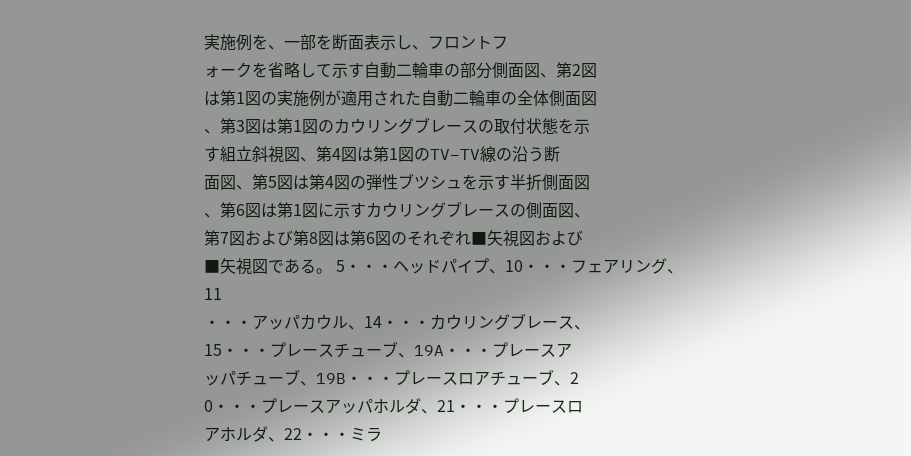実施例を、一部を断面表示し、フロントフ
ォークを省略して示す自動二輪車の部分側面図、第2図
は第1図の実施例が適用された自動二輪車の全体側面図
、第3図は第1図のカウリングブレースの取付状態を示
す組立斜視図、第4図は第1図のTV−TV線の沿う断
面図、第5図は第4図の弾性ブツシュを示す半折側面図
、第6図は第1図に示すカウリングブレースの側面図、
第7図および第8図は第6図のそれぞれ■矢視図および
■矢視図である。 5・・・ヘッドパイプ、10・・・フェアリング、11
・・・アッパカウル、14・・・カウリングブレース、
15・・・プレースチューブ、19A・・・プレースア
ッパチューブ、19B・・・プレースロアチューブ、2
0・・・プレースアッパホルダ、21・・・プレースロ
アホルダ、22・・・ミラ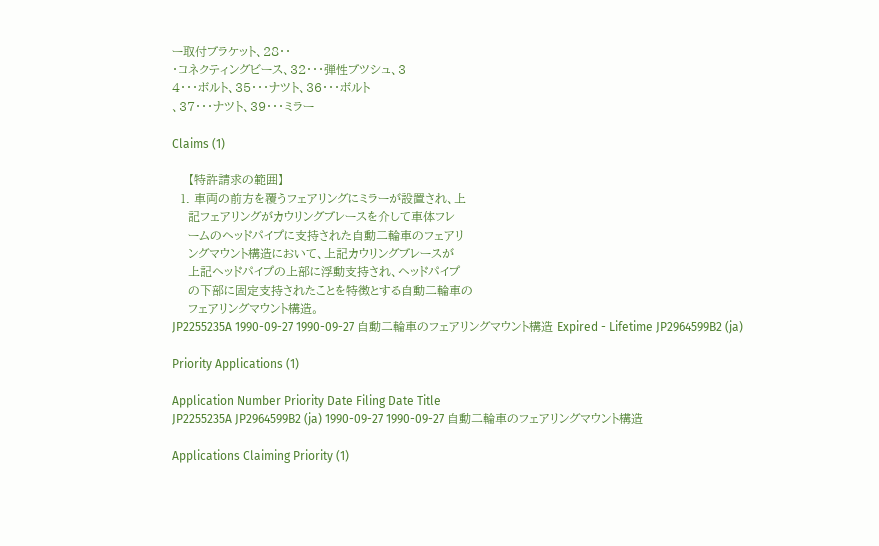ー取付ブラケット、28・・
・コネクティングビース、32・・・弾性ブツシュ、3
4・・・ボルト、35・・・ナツト、36・・・ボルト
、37・・・ナツト、39・・・ミラー

Claims (1)

    【特許請求の範囲】
  1. 車両の前方を覆うフェアリングにミラーが設置され、上
    記フェアリングがカウリングブレースを介して車体フレ
    ームのヘッドパイプに支持された自動二輪車のフェアリ
    ングマウント構造において、上記カウリングブレースが
    上記ヘッドパイプの上部に浮動支持され、ヘッドパイプ
    の下部に固定支持されたことを特徴とする自動二輪車の
    フェアリングマウント構造。
JP2255235A 1990-09-27 1990-09-27 自動二輪車のフェアリングマウント構造 Expired - Lifetime JP2964599B2 (ja)

Priority Applications (1)

Application Number Priority Date Filing Date Title
JP2255235A JP2964599B2 (ja) 1990-09-27 1990-09-27 自動二輪車のフェアリングマウント構造

Applications Claiming Priority (1)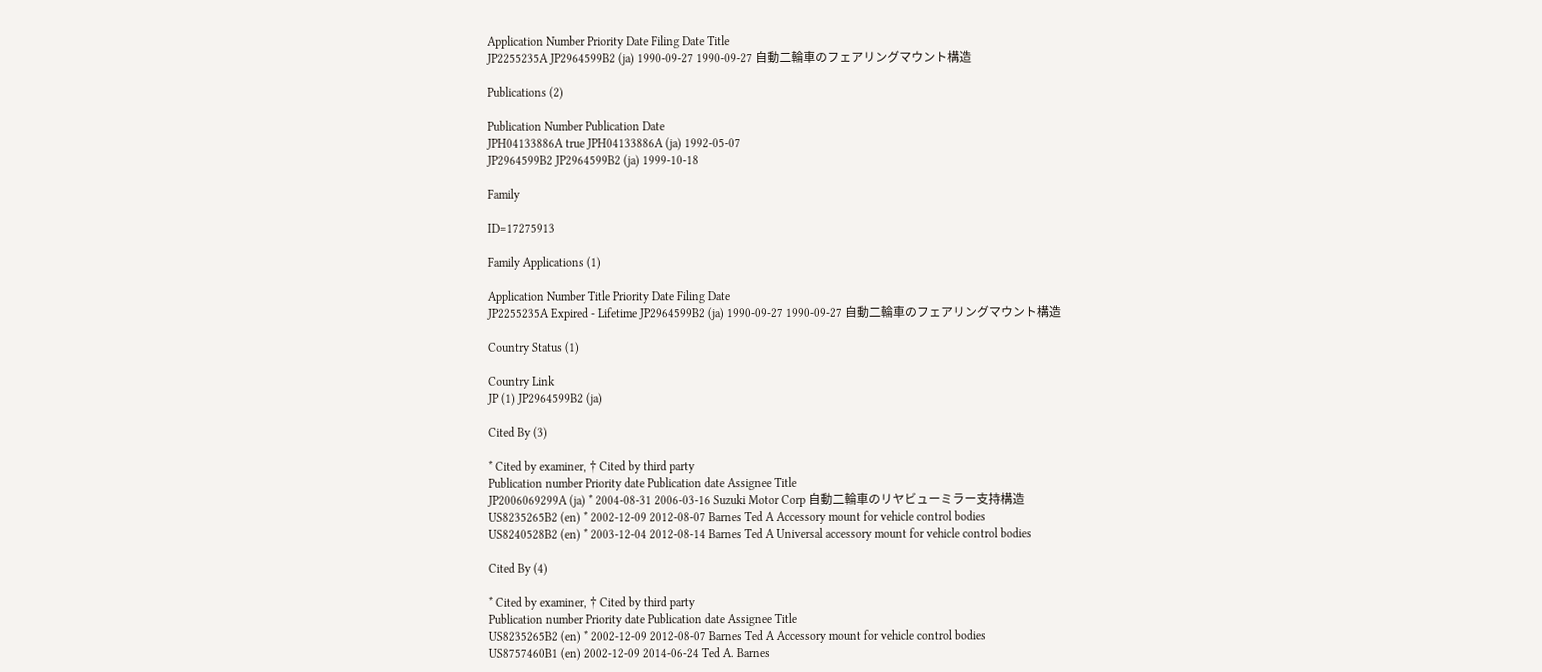Application Number Priority Date Filing Date Title
JP2255235A JP2964599B2 (ja) 1990-09-27 1990-09-27 自動二輪車のフェアリングマウント構造

Publications (2)

Publication Number Publication Date
JPH04133886A true JPH04133886A (ja) 1992-05-07
JP2964599B2 JP2964599B2 (ja) 1999-10-18

Family

ID=17275913

Family Applications (1)

Application Number Title Priority Date Filing Date
JP2255235A Expired - Lifetime JP2964599B2 (ja) 1990-09-27 1990-09-27 自動二輪車のフェアリングマウント構造

Country Status (1)

Country Link
JP (1) JP2964599B2 (ja)

Cited By (3)

* Cited by examiner, † Cited by third party
Publication number Priority date Publication date Assignee Title
JP2006069299A (ja) * 2004-08-31 2006-03-16 Suzuki Motor Corp 自動二輪車のリヤビューミラー支持構造
US8235265B2 (en) * 2002-12-09 2012-08-07 Barnes Ted A Accessory mount for vehicle control bodies
US8240528B2 (en) * 2003-12-04 2012-08-14 Barnes Ted A Universal accessory mount for vehicle control bodies

Cited By (4)

* Cited by examiner, † Cited by third party
Publication number Priority date Publication date Assignee Title
US8235265B2 (en) * 2002-12-09 2012-08-07 Barnes Ted A Accessory mount for vehicle control bodies
US8757460B1 (en) 2002-12-09 2014-06-24 Ted A. Barnes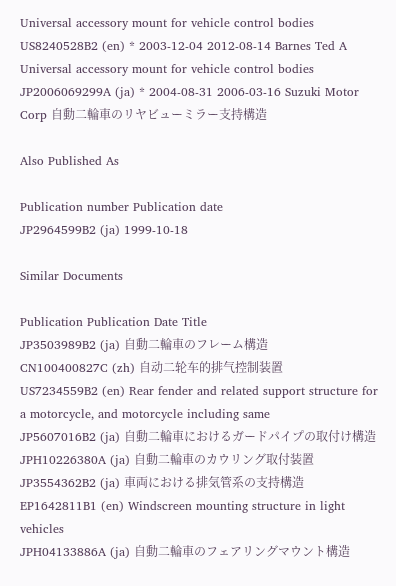Universal accessory mount for vehicle control bodies
US8240528B2 (en) * 2003-12-04 2012-08-14 Barnes Ted A Universal accessory mount for vehicle control bodies
JP2006069299A (ja) * 2004-08-31 2006-03-16 Suzuki Motor Corp 自動二輪車のリヤビューミラー支持構造

Also Published As

Publication number Publication date
JP2964599B2 (ja) 1999-10-18

Similar Documents

Publication Publication Date Title
JP3503989B2 (ja) 自動二輪車のフレーム構造
CN100400827C (zh) 自动二轮车的排气控制装置
US7234559B2 (en) Rear fender and related support structure for a motorcycle, and motorcycle including same
JP5607016B2 (ja) 自動二輪車におけるガードパイプの取付け構造
JPH10226380A (ja) 自動二輪車のカウリング取付装置
JP3554362B2 (ja) 車両における排気管系の支持構造
EP1642811B1 (en) Windscreen mounting structure in light vehicles
JPH04133886A (ja) 自動二輪車のフェアリングマウント構造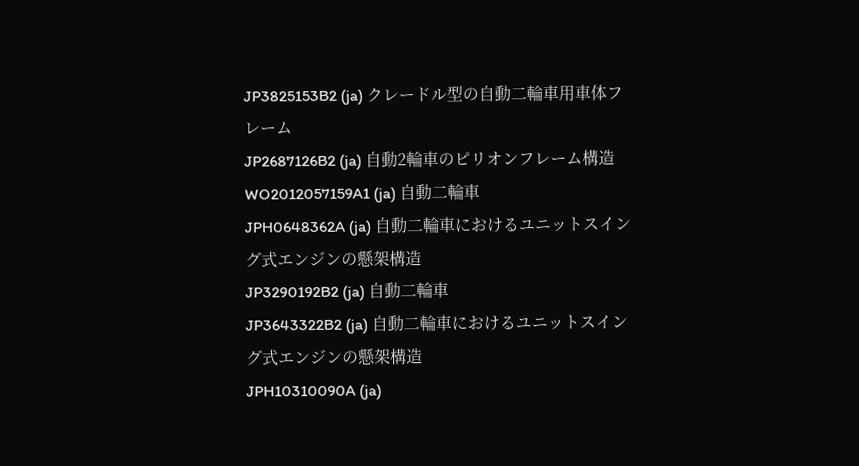JP3825153B2 (ja) クレードル型の自動二輪車用車体フレーム
JP2687126B2 (ja) 自動2輪車のピリオンフレーム構造
WO2012057159A1 (ja) 自動二輪車
JPH0648362A (ja) 自動二輪車におけるユニットスイング式エンジンの懸架構造
JP3290192B2 (ja) 自動二輪車
JP3643322B2 (ja) 自動二輪車におけるユニットスイング式エンジンの懸架構造
JPH10310090A (ja)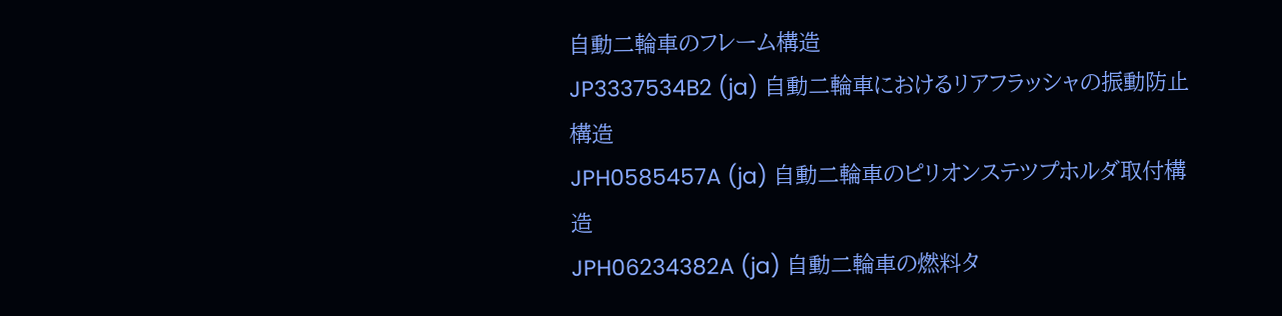自動二輪車のフレーム構造
JP3337534B2 (ja) 自動二輪車におけるリアフラッシャの振動防止構造
JPH0585457A (ja) 自動二輪車のピリオンステツプホルダ取付構造
JPH06234382A (ja) 自動二輪車の燃料タ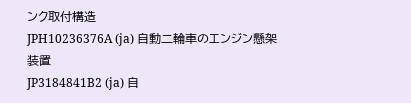ンク取付構造
JPH10236376A (ja) 自動二輪車のエンジン懸架装置
JP3184841B2 (ja) 自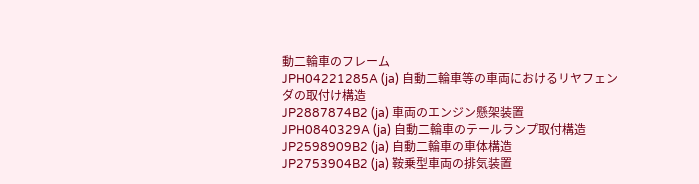動二輪車のフレーム
JPH04221285A (ja) 自動二輪車等の車両におけるリヤフェンダの取付け構造
JP2887874B2 (ja) 車両のエンジン懸架装置
JPH0840329A (ja) 自動二輪車のテールランプ取付構造
JP2598909B2 (ja) 自動二輪車の車体構造
JP2753904B2 (ja) 鞍乗型車両の排気装置